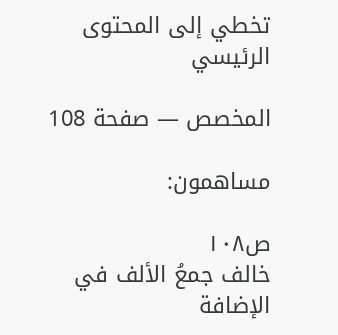تخطي إلى المحتوى الرئيسي

المخصص — صفحة 108

مساهمون:

ص١٠٨
خالف جمعُ الألف في الإضافة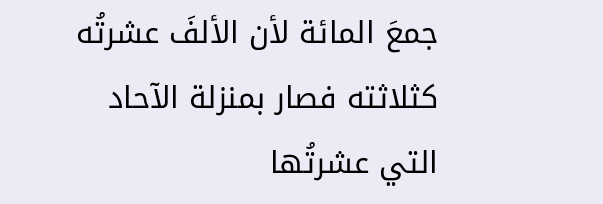جمعَ المائة لأن الألفَ عشرتُه كثلاثته فصار بمنزلة الآحاد التي عشرتُها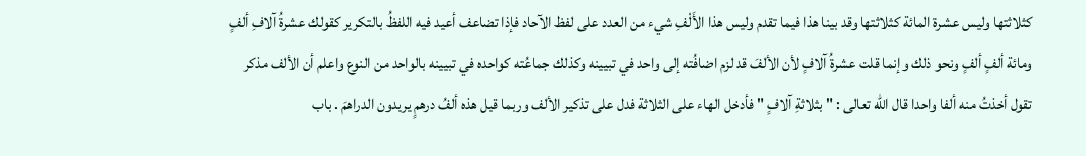كثلاثتها وليس عشرة المائة كثلاثتها وقد بينا هذا فيما تقدم وليس هذا الأَلْفِ شيء من العدد على لفظ الآحاد فإذا تضاعف أعيد فيه اللفظُ بالتكرير كقولك عشرةُ آلافِ ألفٍ ومائة ألفٍ ألفٍ ونحو ذلك وإنما قلت عشرةُ آلافٍ لأن الألفَ قد لزم اضافُته إلى واحد في تبيينه وكذلك جماعُته كواحده في تبيينه بالواحد من النوع واعلم أن الألف مذكر تقول أخذتُ منه ألفا واحدا قال الله تعالى : " بثلاثةِ آلافٍ " فأدخل الهاء على الثلاثة فدل على تذكير الألف وربما قيل هذه ألفُ درهمٍ يريدون الدراهمَ . باب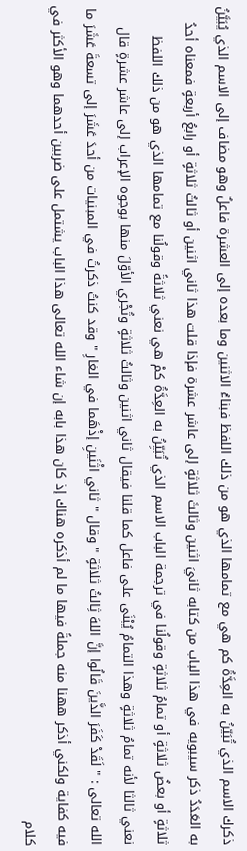ذكرك الاسم الذي تُبَيّنُ به العِدَّةُ كم هي مع تمامها الذي هو من ذلك اللفظ فبناءُ الاثنين وما بعده إلى العشرة فاعلٌ وهو مضاف إلى الاسم الذي يُبَيَّنُ به العَدَدُ ذكر سيبويه في هذا الباب من كتابه ثانيَ اثنين وثالثَ ثلاثةٍ إلى عاشر عشرة فإذا قلت هذا ثاني اثنين أو ثالثُ ثلاثةٍ أو رابعُ أربعةٍ فمعناه أحدُ ثلاثةٍ أو بعضُ ثلاثةٍ أو تمامُ ثلاثةٍ وقولُنا في ترجمة الباب الاسم الذي تُبَيِّنُ به العِدَّةُ كمْ هي نعني ثلاثةً وقولُنا مع تمامها الذي هو من ذلك اللفظ نعني ثالثا لأنه تمامُ ثلاثةٍ وهذا التمامُ يُبْنَى على فاعل كما قلنا فيقال ثاني اثنين وثالثُ ثلاثةٍ وتُجْري الأوّلَ منها بوجوه الإعراب إلى عاشر عشرةٍ قال الله تعالى : " لَقَدْ كَفَرَ الذَّينَ قَالُوا إنَّ اللهَ ثِالثُ ثلاثةٍ " وقال " ثاني اثْنَينِ إذْهَما في الغارِ " وقد كنتُ ذكرتُ في المبنيات من أحدَ عَشَرَ إلى تسعةَ عَشَرَ ما فيه كفاية ولكني أذكر ههنا منه جملةً فيها ما لم أذكره هناك إذ كان هذا بابه إن شاء الله تعالى هذا الباب يشتمل على ضربين أحدهما وهو الأكثر في كلام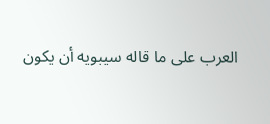العرب على ما قاله سيبويه أن يكون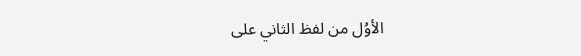الأوُل من لفظ الثاني على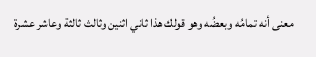معنى أنه تمامُه وبعضُه وهو قولك هذا ثاني اثنين وثالث ثالثة وعاشر عشرة